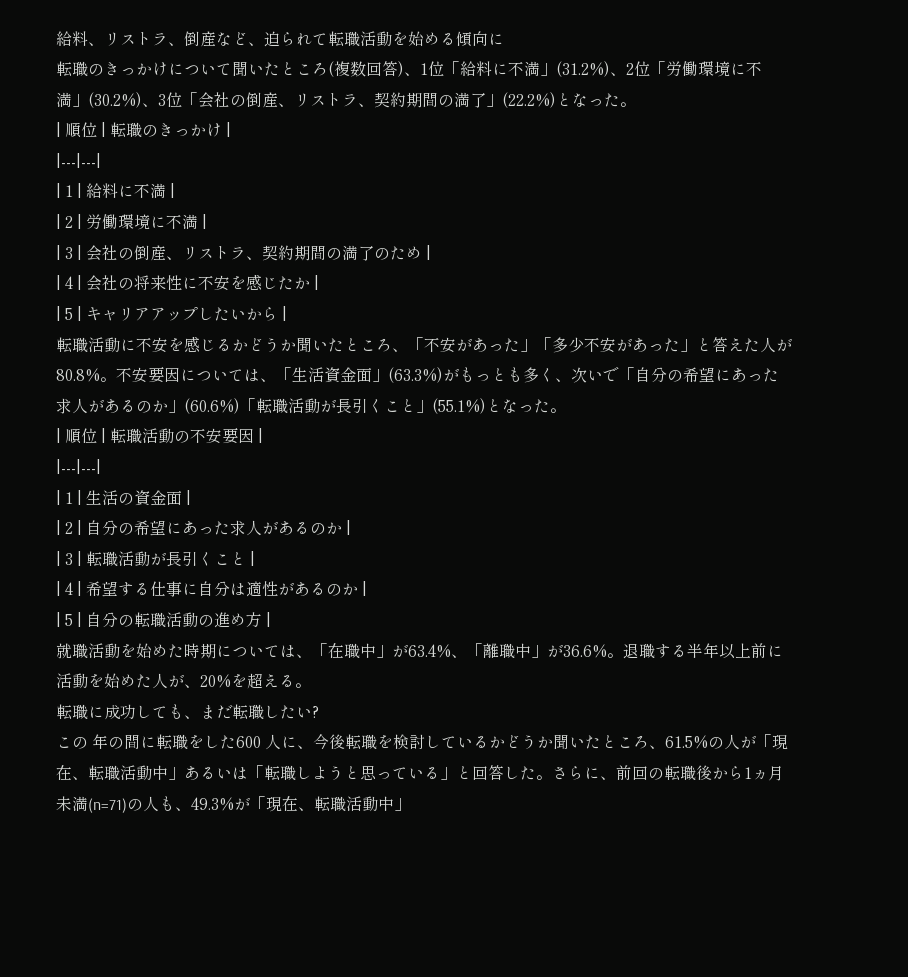給料、リストラ、倒産など、迫られて転職活動を始める傾向に
転職のきっかけについて聞いたところ(複数回答)、1位「給料に不満」(31.2%)、2位「労働環境に不満」(30.2%)、3位「会社の倒産、リストラ、契約期間の満了」(22.2%)となった。
| 順位 | 転職のきっかけ |
|---|---|
| 1 | 給料に不満 |
| 2 | 労働環境に不満 |
| 3 | 会社の倒産、リストラ、契約期間の満了のため |
| 4 | 会社の将来性に不安を感じたか |
| 5 | キャリアアップしたいから |
転職活動に不安を感じるかどうか聞いたところ、「不安があった」「多少不安があった」と答えた人が80.8%。不安要因については、「生活資金面」(63.3%)がもっとも多く、次いで「自分の希望にあった求人があるのか」(60.6%)「転職活動が長引くこと」(55.1%)となった。
| 順位 | 転職活動の不安要因 |
|---|---|
| 1 | 生活の資金面 |
| 2 | 自分の希望にあった求人があるのか |
| 3 | 転職活動が長引くこと |
| 4 | 希望する仕事に自分は適性があるのか |
| 5 | 自分の転職活動の進め方 |
就職活動を始めた時期については、「在職中」が63.4%、「離職中」が36.6%。退職する半年以上前に活動を始めた人が、20%を超える。
転職に成功しても、まだ転職したい?
この 年の間に転職をした600 人に、今後転職を検討しているかどうか聞いたところ、61.5%の人が「現在、転職活動中」あるいは「転職しようと思っている」と回答した。さらに、前回の転職後から1ヵ月未満(n=71)の人も、49.3%が「現在、転職活動中」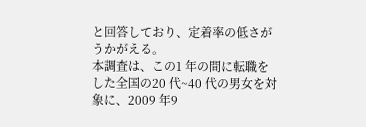と回答しており、定着率の低さがうかがえる。
本調査は、この1 年の間に転職をした全国の20 代~40 代の男女を対象に、2009 年9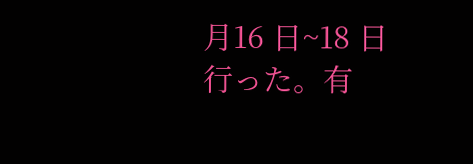月16 日~18 日行った。有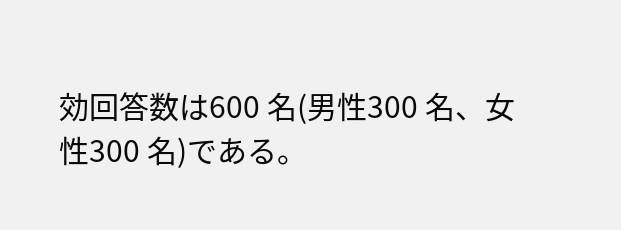効回答数は600 名(男性300 名、女性300 名)である。